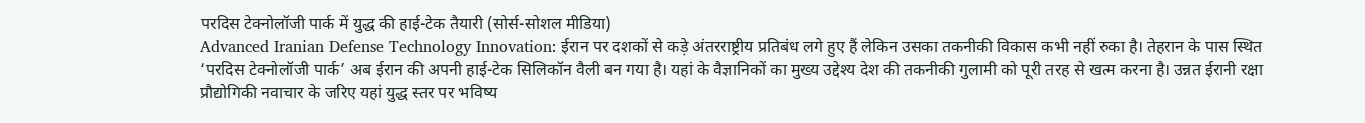परदिस टेक्नोलॉजी पार्क में युद्ध की हाई-टेक तैयारी (सोर्स-सोशल मीडिया)
Advanced Iranian Defense Technology Innovation: ईरान पर दशकों से कड़े अंतरराष्ट्रीय प्रतिबंध लगे हुए हैं लेकिन उसका तकनीकी विकास कभी नहीं रुका है। तेहरान के पास स्थित ‘परदिस टेक्नोलॉजी पार्क’ अब ईरान की अपनी हाई-टेक सिलिकॉन वैली बन गया है। यहां के वैज्ञानिकों का मुख्य उद्देश्य देश की तकनीकी गुलामी को पूरी तरह से खत्म करना है। उन्नत ईरानी रक्षा प्रौद्योगिकी नवाचार के जरिए यहां युद्ध स्तर पर भविष्य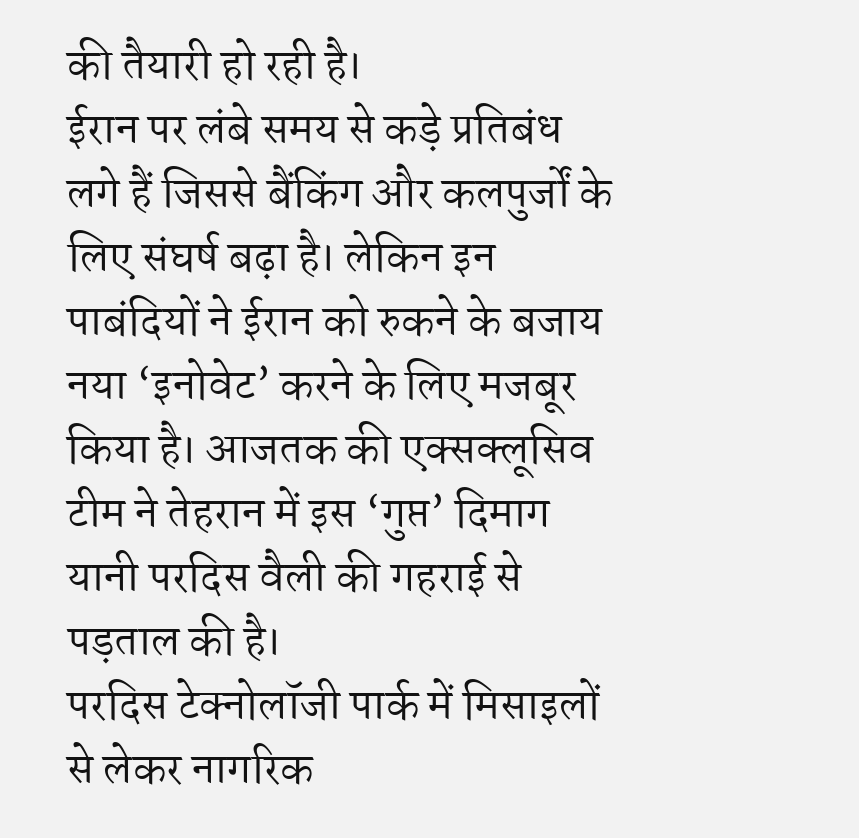की तैयारी हो रही है।
ईरान पर लंबे समय से कड़े प्रतिबंध लगे हैं जिससे बैंकिंग और कलपुर्जों के लिए संघर्ष बढ़ा है। लेकिन इन पाबंदियों ने ईरान को रुकने के बजाय नया ‘इनोवेट’ करने के लिए मजबूर किया है। आजतक की एक्सक्लूसिव टीम ने तेहरान में इस ‘गुप्त’ दिमाग यानी परदिस वैली की गहराई से पड़ताल की है।
परदिस टेक्नोलॉजी पार्क में मिसाइलों से लेकर नागरिक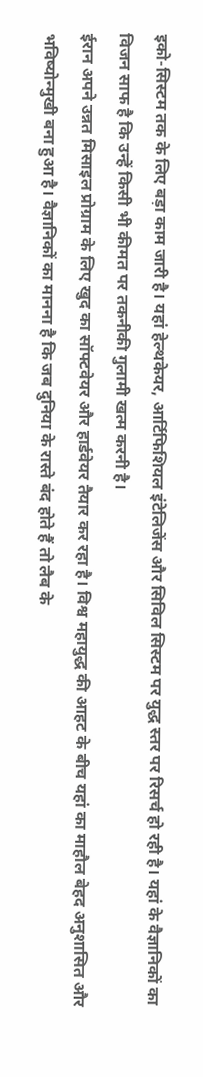इको-सिस्टम तक के लिए बड़ा काम जारी है। यहां हेल्थकेयर, आर्टिफिशियल इंटेलिजेंस और सिविल सिस्टम पर युद्ध स्तर पर रिसर्च हो रही है। यहां के वैज्ञानिकों का विजन साफ है कि उन्हें किसी भी कीमत पर तकनीकी गुलामी खत्म करनी है।
ईरान अपने उन्नत मिसाइल प्रोग्राम के लिए खुद का सॉफ्टवेयर और हार्डवेयर तैयार कर रहा है। विश्व महायुद्ध की आहट के बीच यहां का माहौल बेहद अनुशासित और भविष्योन्मुखी बना हुआ है। वैज्ञानिकों का मानना है कि जब दुनिया के रास्ते बंद होते हैं तो लैब के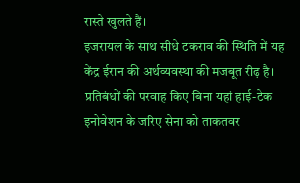रास्ते खुलते हैं।
इजरायल के साथ सीधे टकराव की स्थिति में यह केंद्र ईरान की अर्थव्यवस्था की मजबूत रीढ़ है। प्रतिबंधों की परवाह किए बिना यहां हाई-टेक इनोवेशन के जरिए सेना को ताकतवर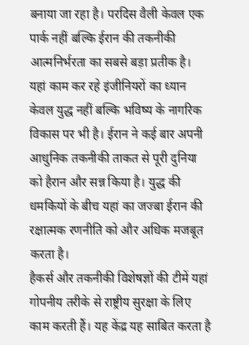बनाया जा रहा है। परदिस वैली केवल एक पार्क नहीं बल्कि ईरान की तकनीकी आत्मनिर्भरता का सबसे बड़ा प्रतीक है।
यहां काम कर रहे इंजीनियरों का ध्यान केवल युद्ध नहीं बल्कि भविष्य के नागरिक विकास पर भी है। ईरान ने कई बार अपनी आधुनिक तकनीकी ताकत से पूरी दुनिया को हैरान और सन्न किया है। युद्ध की धमकियों के बीच यहां का जज्बा ईरान की रक्षात्मक रणनीति को और अधिक मजबूत करता है।
हैकर्स और तकनीकी विशेषज्ञों की टीमें यहां गोपनीय तरीके से राष्ट्रीय सुरक्षा के लिए काम करती हैं। यह केंद्र यह साबित करता है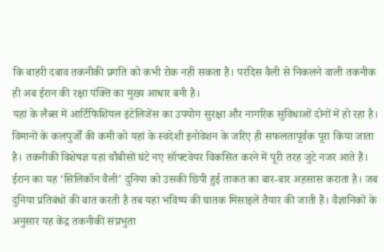कि बाहरी दबाव तकनीकी प्रगति को कभी रोक नहीं सकता है। परदिस वैली से निकलने वाली तकनीक ही अब ईरान की रक्षा पंक्ति का मुख्य आधार बनी है।
यहां के लैब्स में आर्टिफिशियल इंटेलिजेंस का उपयोग सुरक्षा और नागरिक सुविधाओं दोनों में हो रहा है। विमानों के कलपुर्जों की कमी को यहां के स्वदेशी इनोवेशन के जरिए ही सफलतापूर्वक पूरा किया जाता है। तकनीकी विशेषज्ञ यहां चौबीसों घंटे नए सॉफ्टवेयर विकसित करने में पूरी तरह जुटे नजर आते हैं।
ईरान का यह ‘सिलिकॉन वैली’ दुनिया को उसकी छिपी हुई ताकत का बार-बार अहसास कराता है। जब दुनिया प्रतिबंधों की बात करती है तब यहां भविष्य की घातक मिसाइलें तैयार की जाती हैं। वैज्ञानिकों के अनुसार यह केंद्र तकनीकी संप्रभुता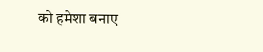को हमेशा बनाए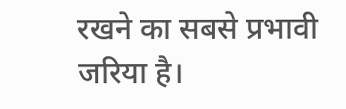रखने का सबसे प्रभावी जरिया है।